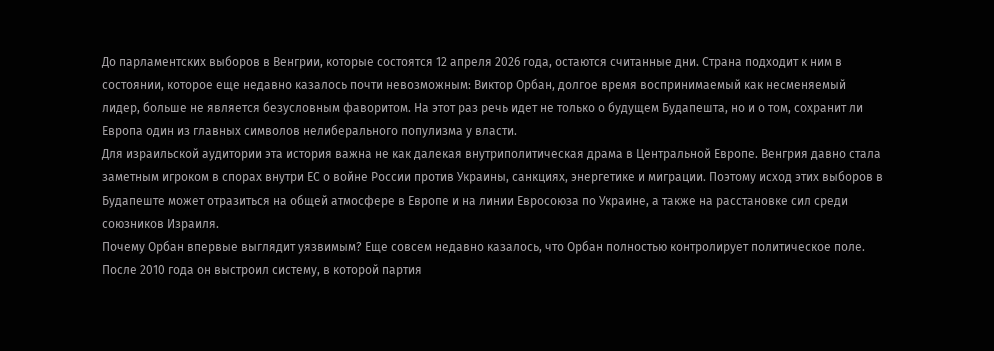До парламентских выборов в Венгрии, которые состоятся 12 апреля 2026 года, остаются считанные дни. Страна подходит к ним в состоянии, которое еще недавно казалось почти невозможным: Виктор Орбан, долгое время воспринимаемый как несменяемый лидер, больше не является безусловным фаворитом. На этот раз речь идет не только о будущем Будапешта, но и о том, сохранит ли Европа один из главных символов нелиберального популизма у власти.
Для израильской аудитории эта история важна не как далекая внутриполитическая драма в Центральной Европе. Венгрия давно стала заметным игроком в спорах внутри ЕС о войне России против Украины, санкциях, энергетике и миграции. Поэтому исход этих выборов в Будапеште может отразиться на общей атмосфере в Европе и на линии Евросоюза по Украине, а также на расстановке сил среди союзников Израиля.
Почему Орбан впервые выглядит уязвимым? Еще совсем недавно казалось, что Орбан полностью контролирует политическое поле. После 2010 года он выстроил систему, в которой партия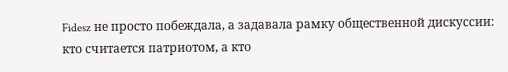Fidesz не просто побеждала, а задавала рамку общественной дискуссии: кто считается патриотом, а кто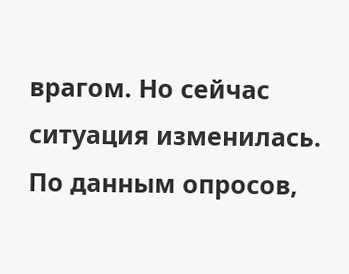врагом. Но сейчас ситуация изменилась.
По данным опросов,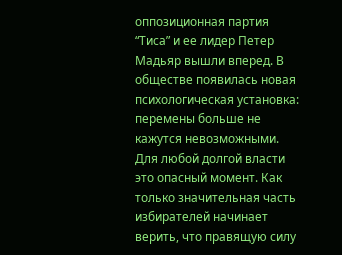оппозиционная партия “Тиса” и ее лидер Петер Мадьяр вышли вперед. В обществе появилась новая психологическая установка: перемены больше не кажутся невозможными. Для любой долгой власти это опасный момент. Как только значительная часть избирателей начинает верить, что правящую силу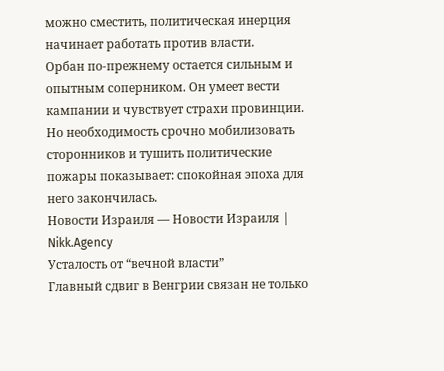можно сместить, политическая инерция начинает работать против власти.
Орбан по-прежнему остается сильным и опытным соперником. Он умеет вести кампании и чувствует страхи провинции. Но необходимость срочно мобилизовать сторонников и тушить политические пожары показывает: спокойная эпоха для него закончилась.
Новости Израиля — Новости Израиля | Nikk.Agency
Усталость от “вечной власти”
Главный сдвиг в Венгрии связан не только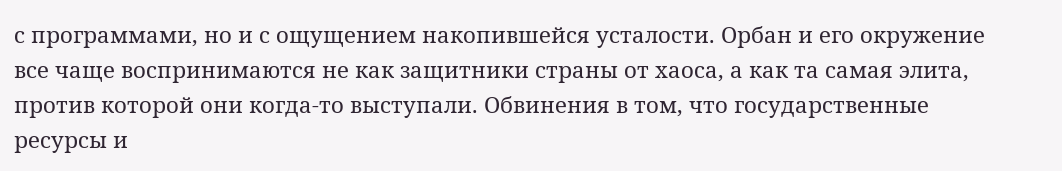с программами, но и с ощущением накопившейся усталости. Орбан и его окружение все чаще воспринимаются не как защитники страны от хаоса, а как та самая элита, против которой они когда-то выступали. Обвинения в том, что государственные ресурсы и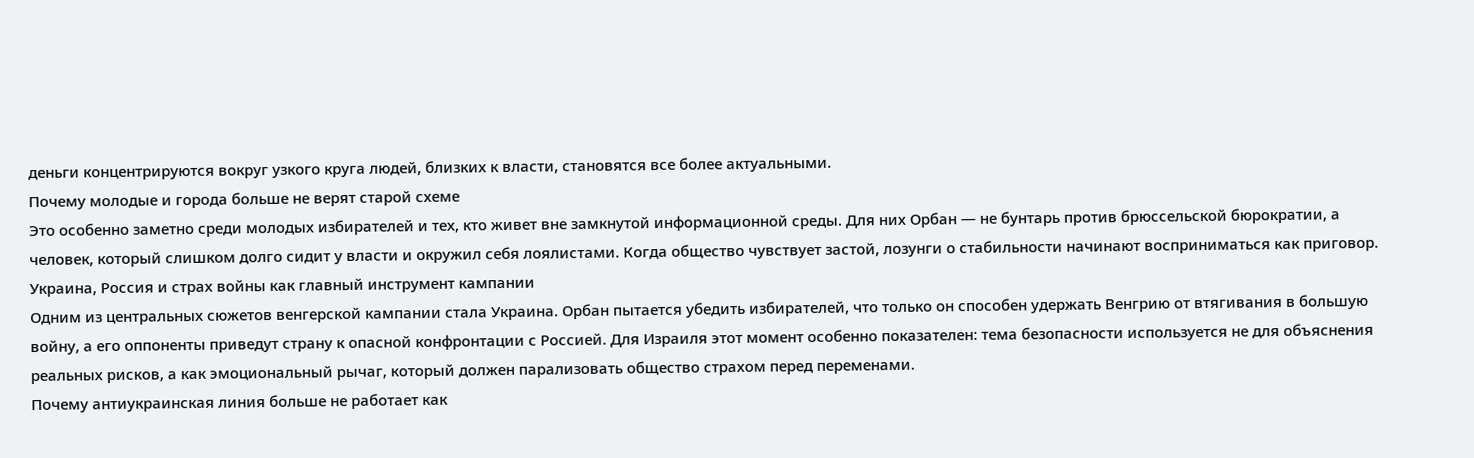деньги концентрируются вокруг узкого круга людей, близких к власти, становятся все более актуальными.
Почему молодые и города больше не верят старой схеме
Это особенно заметно среди молодых избирателей и тех, кто живет вне замкнутой информационной среды. Для них Орбан — не бунтарь против брюссельской бюрократии, а человек, который слишком долго сидит у власти и окружил себя лоялистами. Когда общество чувствует застой, лозунги о стабильности начинают восприниматься как приговор.
Украина, Россия и страх войны как главный инструмент кампании
Одним из центральных сюжетов венгерской кампании стала Украина. Орбан пытается убедить избирателей, что только он способен удержать Венгрию от втягивания в большую войну, а его оппоненты приведут страну к опасной конфронтации с Россией. Для Израиля этот момент особенно показателен: тема безопасности используется не для объяснения реальных рисков, а как эмоциональный рычаг, который должен парализовать общество страхом перед переменами.
Почему антиукраинская линия больше не работает как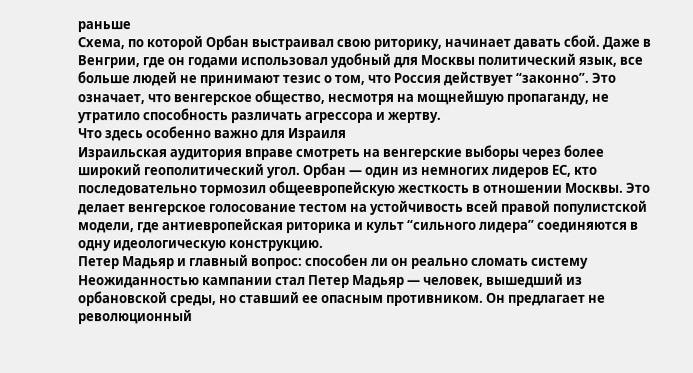раньше
Схема, по которой Орбан выстраивал свою риторику, начинает давать сбой. Даже в Венгрии, где он годами использовал удобный для Москвы политический язык, все больше людей не принимают тезис о том, что Россия действует “законно”. Это означает, что венгерское общество, несмотря на мощнейшую пропаганду, не утратило способность различать агрессора и жертву.
Что здесь особенно важно для Израиля
Израильская аудитория вправе смотреть на венгерские выборы через более широкий геополитический угол. Орбан — один из немногих лидеров ЕС, кто последовательно тормозил общеевропейскую жесткость в отношении Москвы. Это делает венгерское голосование тестом на устойчивость всей правой популистской модели, где антиевропейская риторика и культ “сильного лидера” соединяются в одну идеологическую конструкцию.
Петер Мадьяр и главный вопрос: способен ли он реально сломать систему
Неожиданностью кампании стал Петер Мадьяр — человек, вышедший из орбановской среды, но ставший ее опасным противником. Он предлагает не революционный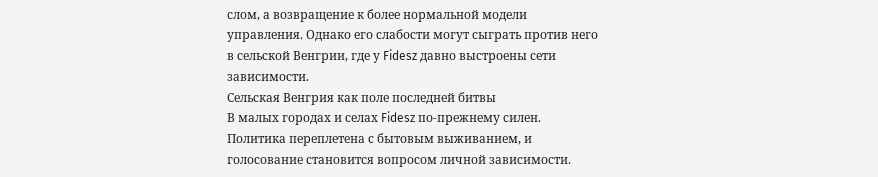слом, а возвращение к более нормальной модели управления. Однако его слабости могут сыграть против него в сельской Венгрии, где у Fidesz давно выстроены сети зависимости.
Сельская Венгрия как поле последней битвы
В малых городах и селах Fidesz по-прежнему силен. Политика переплетена с бытовым выживанием, и голосование становится вопросом личной зависимости.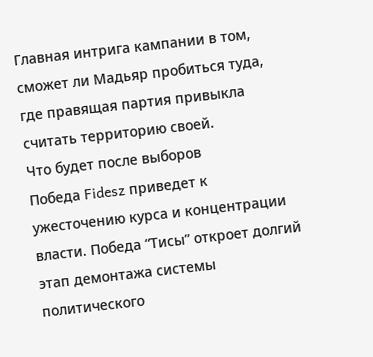Главная интрига кампании в том, сможет ли Мадьяр пробиться туда, где правящая партия привыкла считать территорию своей.
Что будет после выборов
Победа Fidesz приведет к ужесточению курса и концентрации власти. Победа “Тисы” откроет долгий этап демонтажа системы политического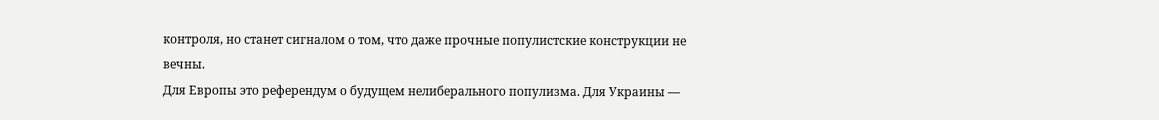контроля, но станет сигналом о том, что даже прочные популистские конструкции не вечны.
Для Европы это референдум о будущем нелиберального популизма. Для Украины —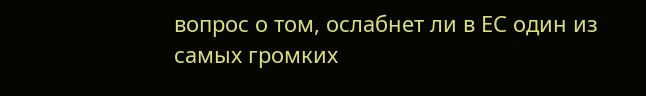вопрос о том, ослабнет ли в ЕС один из самых громких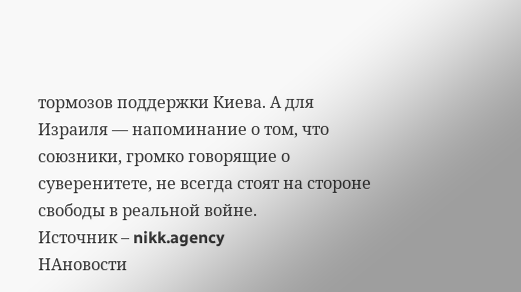тормозов поддержки Киева. А для Израиля — напоминание о том, что союзники, громко говорящие о суверенитете, не всегда стоят на стороне свободы в реальной войне.
Источник – nikk.agency
НАновости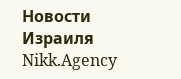Новости Израиля Nikk.Agency